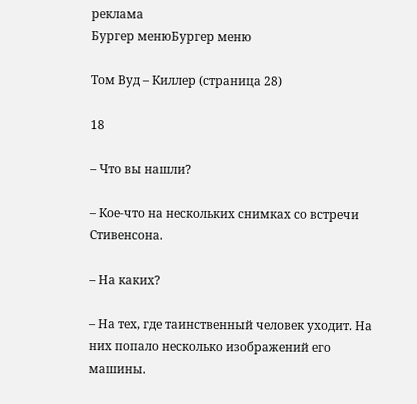реклама
Бургер менюБургер меню

Том Вуд – Киллер (страница 28)

18

– Что вы нашли?

– Кое-что на нескольких снимках со встречи Стивенсона.

– На каких?

– На тех, где таинственный человек уходит. На них попало несколько изображений его машины.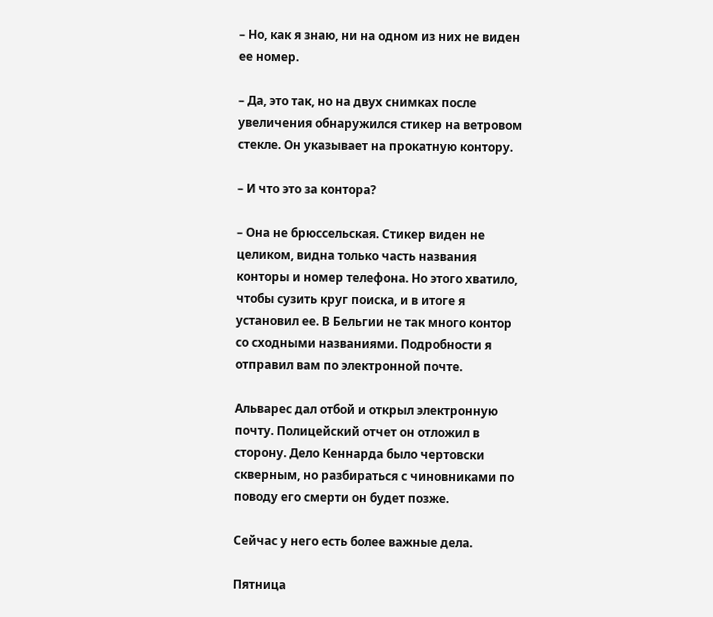– Но, как я знаю, ни на одном из них не виден ее номер.

– Да, это так, но на двух снимках после увеличения обнаружился стикер на ветровом стекле. Он указывает на прокатную контору.

– И что это за контора?

– Она не брюссельская. Стикер виден не целиком, видна только часть названия конторы и номер телефона. Но этого хватило, чтобы сузить круг поиска, и в итоге я установил ее. В Бельгии не так много контор со сходными названиями. Подробности я отправил вам по электронной почте.

Альварес дал отбой и открыл электронную почту. Полицейский отчет он отложил в сторону. Дело Кеннарда было чертовски скверным, но разбираться с чиновниками по поводу его смерти он будет позже.

Сейчас у него есть более важные дела.

Пятница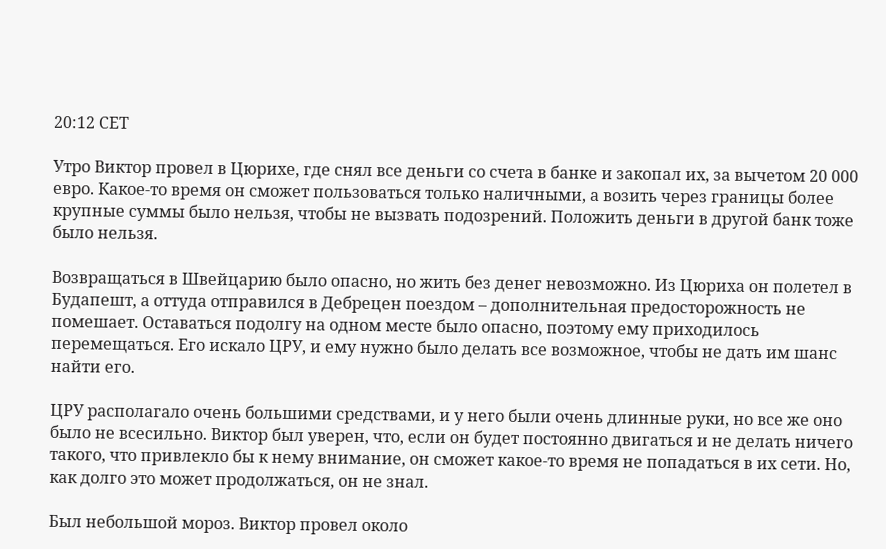20:12 СЕТ

Утро Виктор провел в Цюрихе, где снял все деньги со счета в банке и закопал их, за вычетом 20 000 евро. Какое-то время он сможет пользоваться только наличными, а возить через границы более крупные суммы было нельзя, чтобы не вызвать подозрений. Положить деньги в другой банк тоже было нельзя.

Возвращаться в Швейцарию было опасно, но жить без денег невозможно. Из Цюриха он полетел в Будапешт, а оттуда отправился в Дебрецен поездом – дополнительная предосторожность не помешает. Оставаться подолгу на одном месте было опасно, поэтому ему приходилось перемещаться. Его искало ЦРУ, и ему нужно было делать все возможное, чтобы не дать им шанс найти его.

ЦРУ располагало очень большими средствами, и у него были очень длинные руки, но все же оно было не всесильно. Виктор был уверен, что, если он будет постоянно двигаться и не делать ничего такого, что привлекло бы к нему внимание, он сможет какое-то время не попадаться в их сети. Но, как долго это может продолжаться, он не знал.

Был небольшой мороз. Виктор провел около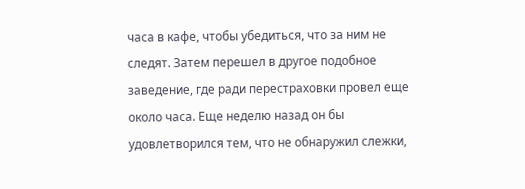часа в кафе, чтобы убедиться, что за ним не следят. Затем перешел в другое подобное заведение, где ради перестраховки провел еще около часа. Еще неделю назад он бы удовлетворился тем, что не обнаружил слежки,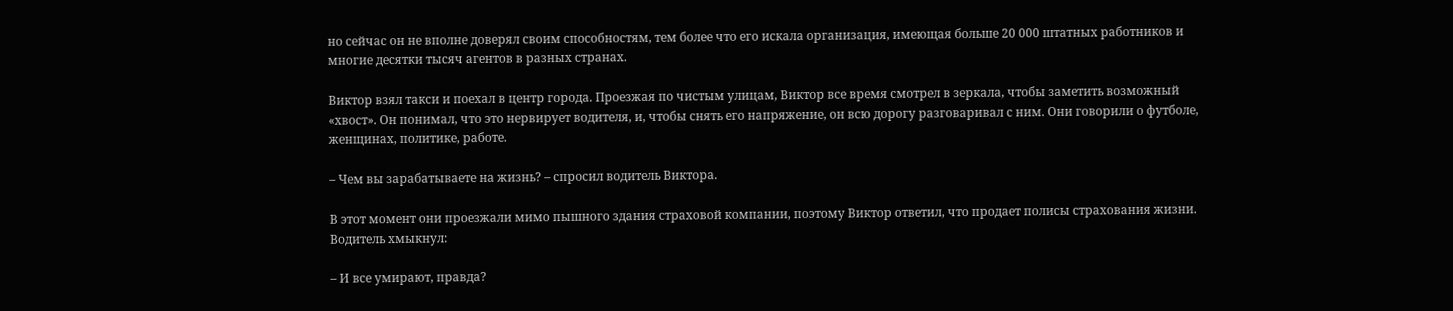но сейчас он не вполне доверял своим способностям, тем более что его искала организация, имеющая больше 20 000 штатных работников и многие десятки тысяч агентов в разных странах.

Виктор взял такси и поехал в центр города. Проезжая по чистым улицам, Виктор все время смотрел в зеркала, чтобы заметить возможный «хвост». Он понимал, что это нервирует водителя, и, чтобы снять его напряжение, он всю дорогу разговаривал с ним. Они говорили о футболе, женщинах, политике, работе.

– Чем вы зарабатываете на жизнь? – спросил водитель Виктора.

В этот момент они проезжали мимо пышного здания страховой компании, поэтому Виктор ответил, что продает полисы страхования жизни. Водитель хмыкнул:

– И все умирают, правда?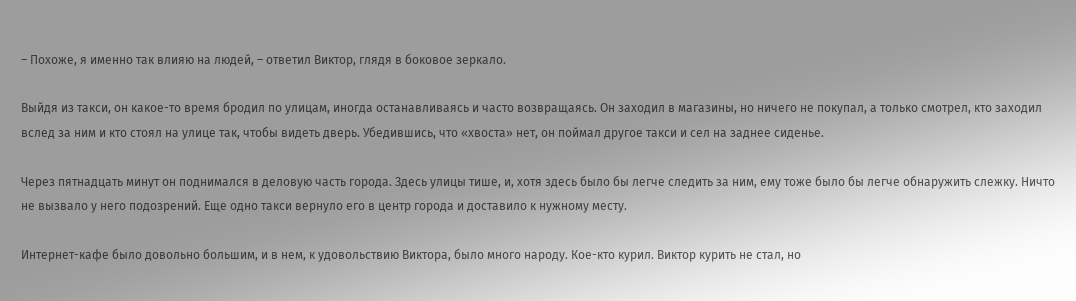– Похоже, я именно так влияю на людей, – ответил Виктор, глядя в боковое зеркало.

Выйдя из такси, он какое-то время бродил по улицам, иногда останавливаясь и часто возвращаясь. Он заходил в магазины, но ничего не покупал, а только смотрел, кто заходил вслед за ним и кто стоял на улице так, чтобы видеть дверь. Убедившись, что «хвоста» нет, он поймал другое такси и сел на заднее сиденье.

Через пятнадцать минут он поднимался в деловую часть города. Здесь улицы тише, и, хотя здесь было бы легче следить за ним, ему тоже было бы легче обнаружить слежку. Ничто не вызвало у него подозрений. Еще одно такси вернуло его в центр города и доставило к нужному месту.

Интернет-кафе было довольно большим, и в нем, к удовольствию Виктора, было много народу. Кое-кто курил. Виктор курить не стал, но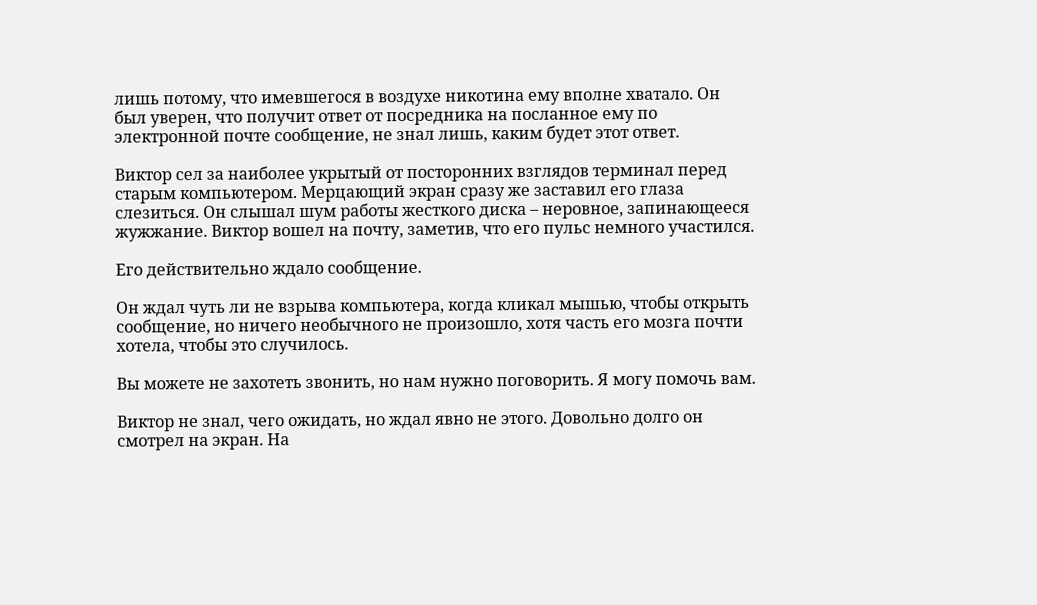лишь потому, что имевшегося в воздухе никотина ему вполне хватало. Он был уверен, что получит ответ от посредника на посланное ему по электронной почте сообщение, не знал лишь, каким будет этот ответ.

Виктор сел за наиболее укрытый от посторонних взглядов терминал перед старым компьютером. Мерцающий экран сразу же заставил его глаза слезиться. Он слышал шум работы жесткого диска – неровное, запинающееся жужжание. Виктор вошел на почту, заметив, что его пульс немного участился.

Его действительно ждало сообщение.

Он ждал чуть ли не взрыва компьютера, когда кликал мышью, чтобы открыть сообщение, но ничего необычного не произошло, хотя часть его мозга почти хотела, чтобы это случилось.

Вы можете не захотеть звонить, но нам нужно поговорить. Я могу помочь вам.

Виктор не знал, чего ожидать, но ждал явно не этого. Довольно долго он смотрел на экран. На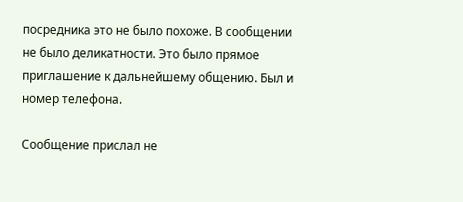посредника это не было похоже. В сообщении не было деликатности. Это было прямое приглашение к дальнейшему общению. Был и номер телефона.

Сообщение прислал не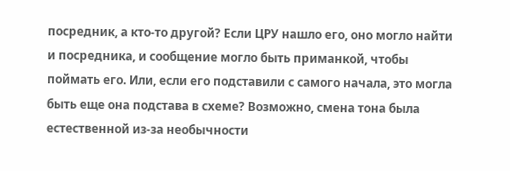посредник, а кто-то другой? Если ЦРУ нашло его, оно могло найти и посредника, и сообщение могло быть приманкой, чтобы поймать его. Или, если его подставили с самого начала, это могла быть еще она подстава в схеме? Возможно, смена тона была естественной из-за необычности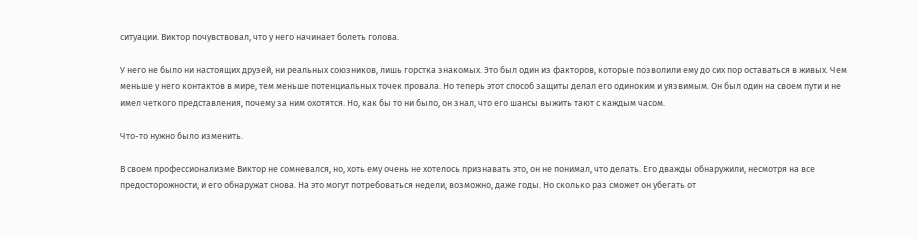ситуации. Виктор почувствовал, что у него начинает болеть голова.

У него не было ни настоящих друзей, ни реальных союзников, лишь горстка знакомых. Это был один из факторов, которые позволили ему до сих пор оставаться в живых. Чем меньше у него контактов в мире, тем меньше потенциальных точек провала. Но теперь этот способ защиты делал его одиноким и уязвимым. Он был один на своем пути и не имел четкого представления, почему за ним охотятся. Но, как бы то ни было, он знал, что его шансы выжить тают с каждым часом.

Что-то нужно было изменить.

В своем профессионализме Виктор не сомневался, но, хоть ему очень не хотелось признавать это, он не понимал, что делать. Его дважды обнаружили, несмотря на все предосторожности, и его обнаружат снова. На это могут потребоваться недели, возможно, даже годы. Но сколько раз сможет он убегать от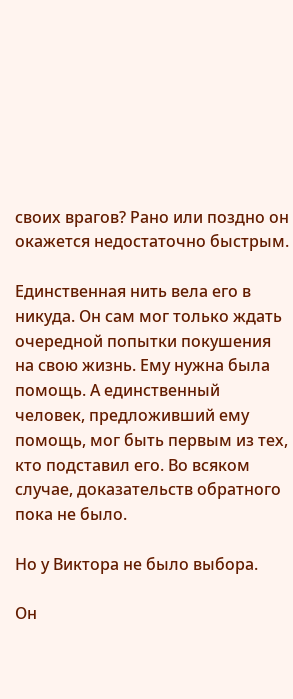своих врагов? Рано или поздно он окажется недостаточно быстрым.

Единственная нить вела его в никуда. Он сам мог только ждать очередной попытки покушения на свою жизнь. Ему нужна была помощь. А единственный человек, предложивший ему помощь, мог быть первым из тех, кто подставил его. Во всяком случае, доказательств обратного пока не было.

Но у Виктора не было выбора.

Он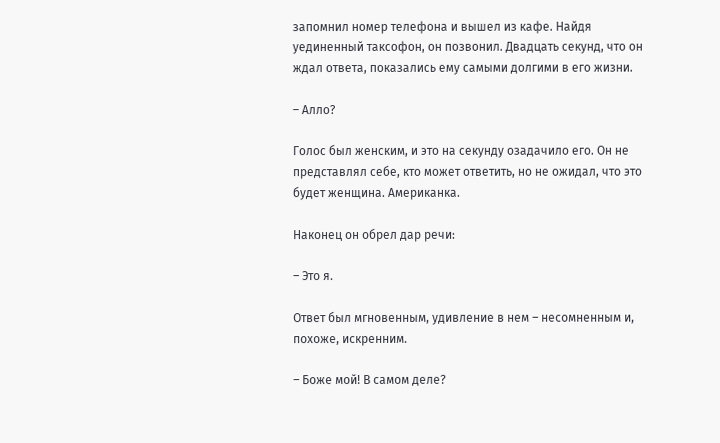запомнил номер телефона и вышел из кафе. Найдя уединенный таксофон, он позвонил. Двадцать секунд, что он ждал ответа, показались ему самыми долгими в его жизни.

– Алло?

Голос был женским, и это на секунду озадачило его. Он не представлял себе, кто может ответить, но не ожидал, что это будет женщина. Американка.

Наконец он обрел дар речи:

– Это я.

Ответ был мгновенным, удивление в нем – несомненным и, похоже, искренним.

– Боже мой! В самом деле?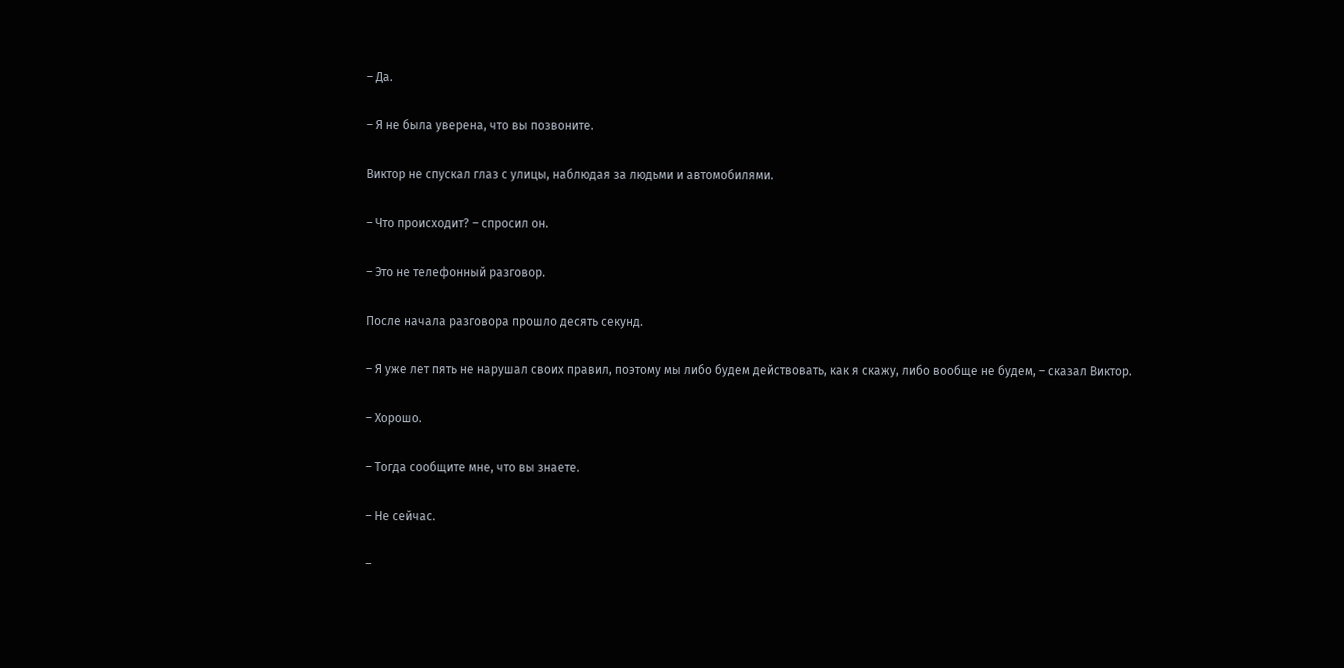– Да.

– Я не была уверена, что вы позвоните.

Виктор не спускал глаз с улицы, наблюдая за людьми и автомобилями.

– Что происходит? – спросил он.

– Это не телефонный разговор.

После начала разговора прошло десять секунд.

– Я уже лет пять не нарушал своих правил, поэтому мы либо будем действовать, как я скажу, либо вообще не будем, – сказал Виктор.

– Хорошо.

– Тогда сообщите мне, что вы знаете.

– Не сейчас.

–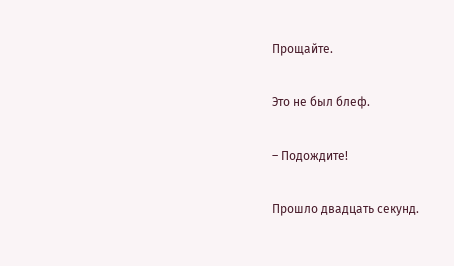Прощайте.

Это не был блеф.

– Подождите!

Прошло двадцать секунд.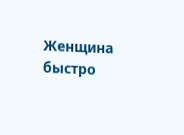Женщина быстро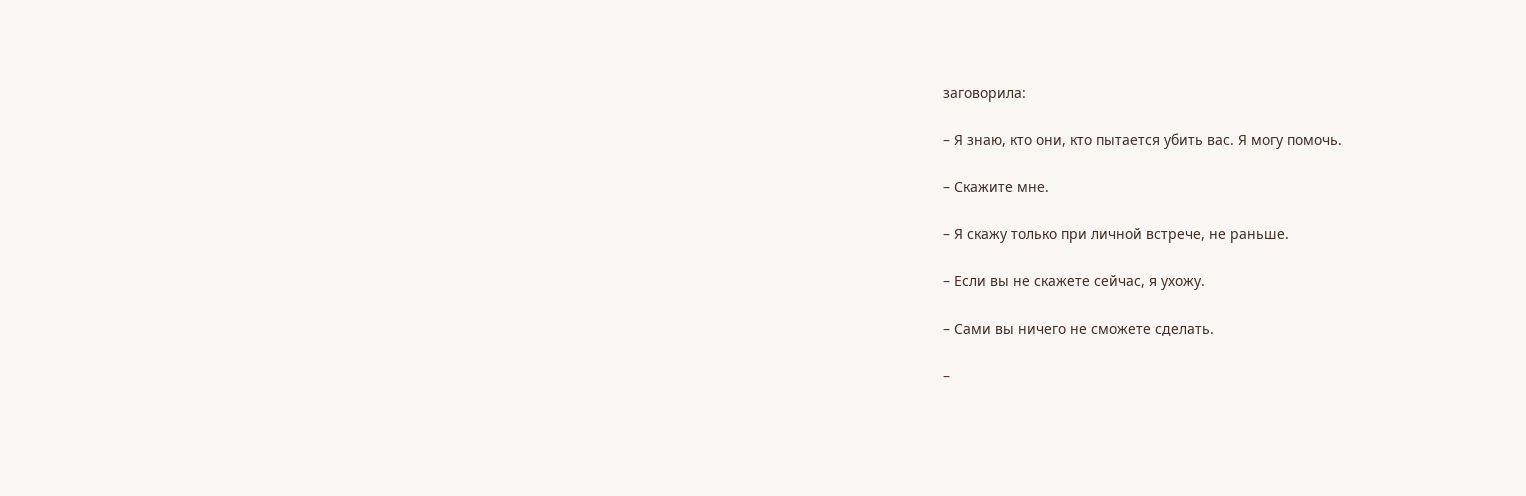заговорила:

– Я знаю, кто они, кто пытается убить вас. Я могу помочь.

– Скажите мне.

– Я скажу только при личной встрече, не раньше.

– Если вы не скажете сейчас, я ухожу.

– Сами вы ничего не сможете сделать.

–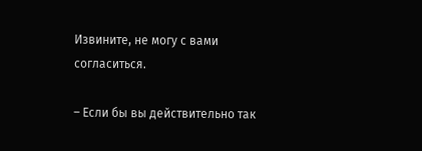Извините, не могу с вами согласиться.

– Если бы вы действительно так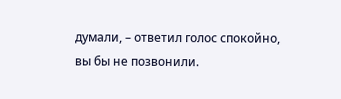думали, – ответил голос спокойно, вы бы не позвонили.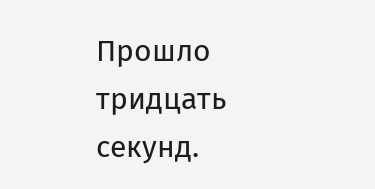Прошло тридцать секунд.